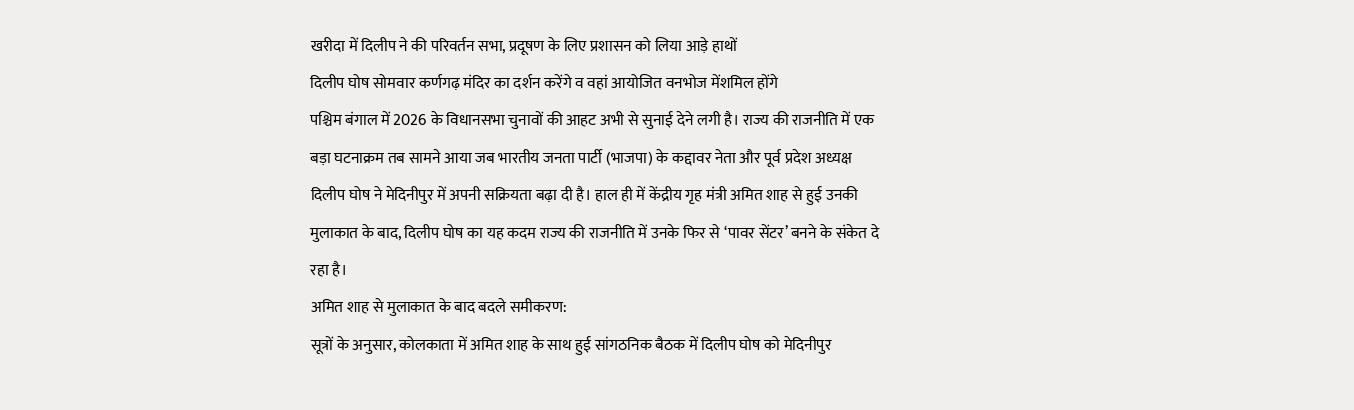खरीदा में दिलीप ने की परिवर्तन सभा, प्रदूषण के लिए प्रशासन को लिया आड़े हाथों
दिलीप घोष सोमवार कर्णगढ़ मंदिर का दर्शन करेंगे व वहां आयोजित वनभोज मेंशमिल होंगे
पश्चिम बंगाल में 2026 के विधानसभा चुनावों की आहट अभी से सुनाई देने लगी है। राज्य की राजनीति में एक बड़ा घटनाक्रम तब सामने आया जब भारतीय जनता पार्टी (भाजपा) के कद्दावर नेता और पूर्व प्रदेश अध्यक्ष दिलीप घोष ने मेदिनीपुर में अपनी सक्रियता बढ़ा दी है। हाल ही में केंद्रीय गृह मंत्री अमित शाह से हुई उनकी मुलाकात के बाद, दिलीप घोष का यह कदम राज्य की राजनीति में उनके फिर से ‘पावर सेंटर’ बनने के संकेत दे रहा है।
अमित शाह से मुलाकात के बाद बदले समीकरण:
सूत्रों के अनुसार, कोलकाता में अमित शाह के साथ हुई सांगठनिक बैठक में दिलीप घोष को मेदिनीपुर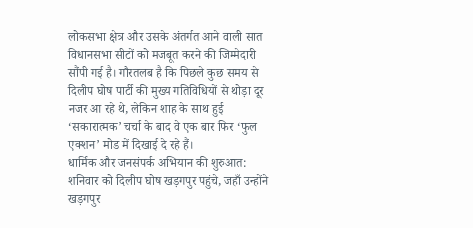लोकसभा क्षेत्र और उसके अंतर्गत आने वाली सात विधानसभा सीटों को मजबूत करने की जिम्मेदारी सौंपी गई है। गौरतलब है कि पिछले कुछ समय से दिलीप घोष पार्टी की मुख्य गतिविधियों से थोड़ा दूर नजर आ रहे थे, लेकिन शाह के साथ हुई ‘सकारात्मक’ चर्चा के बाद वे एक बार फिर ‘फुल एक्शन’ मोड में दिखाई दे रहे हैं।
धार्मिक और जनसंपर्क अभियान की शुरुआत:
शनिवार को दिलीप घोष खड़गपुर पहुंचे, जहाँ उन्होंने खड़गपुर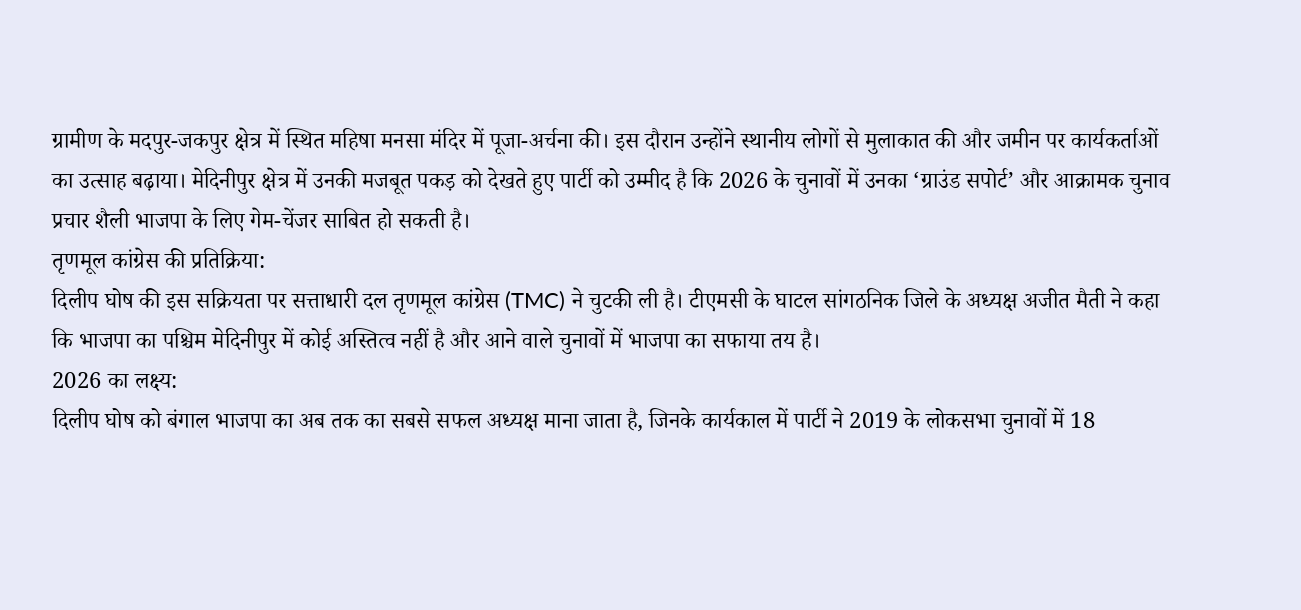ग्रामीण के मदपुर-जकपुर क्षेत्र में स्थित महिषा मनसा मंदिर में पूजा-अर्चना की। इस दौरान उन्होंने स्थानीय लोगों से मुलाकात की और जमीन पर कार्यकर्ताओं का उत्साह बढ़ाया। मेदिनीपुर क्षेत्र में उनकी मजबूत पकड़ को देखते हुए पार्टी को उम्मीद है कि 2026 के चुनावों में उनका ‘ग्राउंड सपोर्ट’ और आक्रामक चुनाव प्रचार शैली भाजपा के लिए गेम-चेंजर साबित हो सकती है।
तृणमूल कांग्रेस की प्रतिक्रिया:
दिलीप घोष की इस सक्रियता पर सत्ताधारी दल तृणमूल कांग्रेस (TMC) ने चुटकी ली है। टीएमसी के घाटल सांगठनिक जिले के अध्यक्ष अजीत मैती ने कहा कि भाजपा का पश्चिम मेदिनीपुर में कोई अस्तित्व नहीं है और आने वाले चुनावों में भाजपा का सफाया तय है।
2026 का लक्ष्य:
दिलीप घोष को बंगाल भाजपा का अब तक का सबसे सफल अध्यक्ष माना जाता है, जिनके कार्यकाल में पार्टी ने 2019 के लोकसभा चुनावों में 18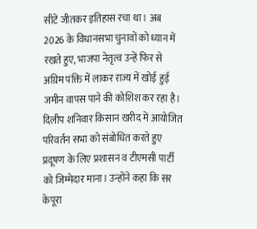सीटें जीतकर इतिहास रचा था। अब 2026 के विधानसभा चुनावों को ध्यान में रखते हुए, भाजपा नेतृत्व उन्हें फिर से अग्रिम पंक्ति में लाकर राज्य में खोई हुई जमीन वापस पाने की कोशिश कर रहा है।
दिलीप शनिवार किसान खरीद में आयोजित परिवर्तन सभा को संबोधित करते हुए प्रदूषण के लिए प्रशासन व टीएमसी पार्टी को जिम्मेदार माना। उन्होंने कहा कि सर केपूरा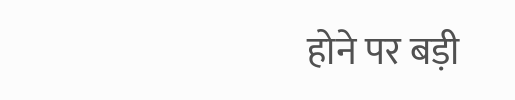होने पर बड़ी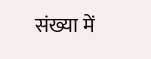संख्या में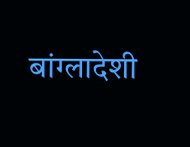बांग्लादेशी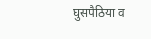घुसपैठिया व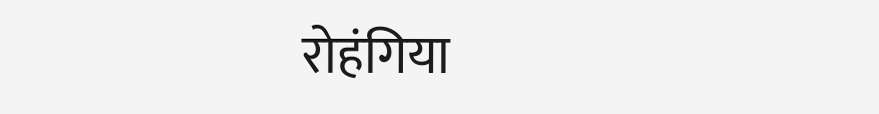रोहंगिया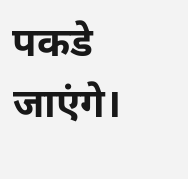पकडे जाएंगे।